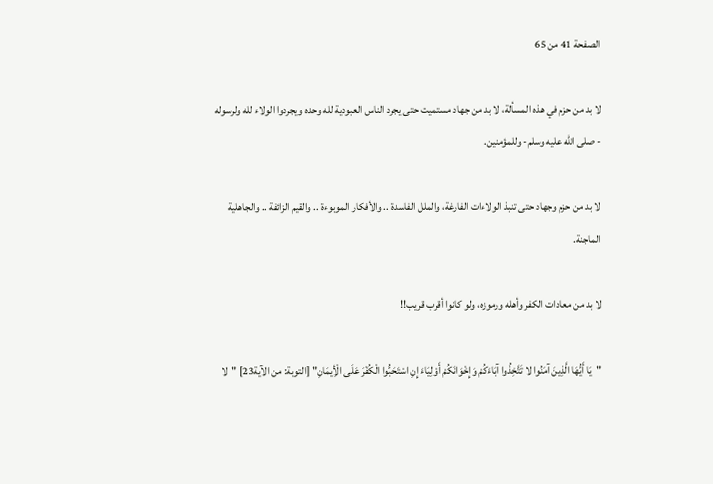الصفحة 41 من 65

لا بد من حزم في هذه المسألة، لا بد من جهاد مستميت حتى يجرد الناس العبودية لله وحده ويجردوا الولاء لله ولرسوله - صلى الله عليه وسلم- وللمؤمنين.

لا بد من حزم وجهاد حتى تنبذ الولاءات الفارغة، والملل الفاسدة .. والأفكار الموبوءة .. والقيم الزائفة .. والجاهلية الماجنة.

لا بد من معادات الكفر وأهله ورموزه، ولو كانوا أقرب قريب!!

"يَا أَيُّهَا الَّذِينَ آمَنُوا لا تَتَّخِذُوا آبَاءَكُمْ وَإِخْوَانَكُمْ أَوْلِيَاءَ إِنِ اسْتَحَبُّوا الْكُفْرَ عَلَى الْأِيمَانِ" [التوبة: من الآية23] "لا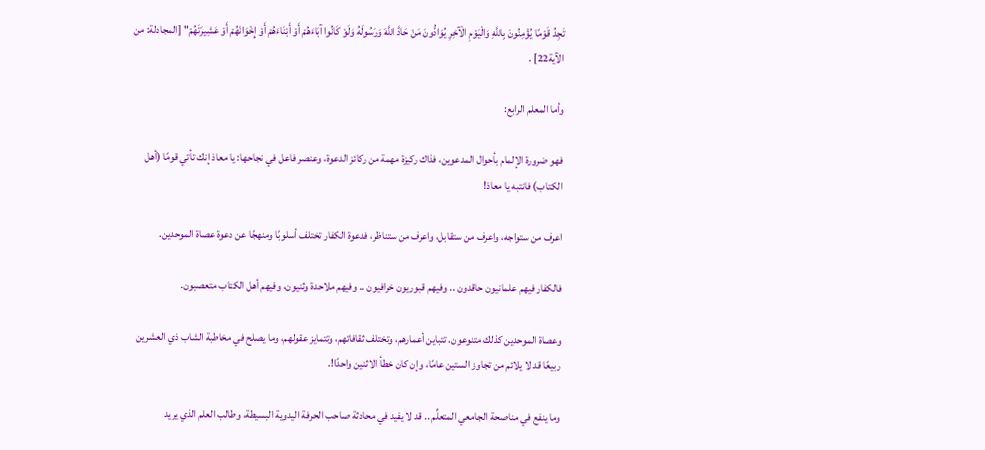تَجِدُ قَوْمًا يُؤْمِنُونَ بِاللَّهِ وَالْيَوْمِ الْآخِرِ يُوَادُّونَ مَنْ حَادَّ اللَّهَ وَرَسُولَهُ وَلَوْ كَانُوا آبَاءَهُمْ أَوْ أَبْنَاءَهُمْ أَوْ إِخْوَانَهُمْ أَوْ عَشِيرَتَهُمْ" [المجادلة: من الآية22] .

وأما المعلم الرابع:

فهو ضرورة الإلمام بأحوال المدعوين، فذاك ركيزة مهمة من ركائز الدعوة، وعنصر فاعل في نجاحها: يا معاذ إنك تأتي قومًا (أهل الكتاب) فانتبه يا معاذ!

اعرف من ستواجه، واعرف من ستقابل، واعرف من ستناظر، فدعوة الكفار تختلف أسلوبًا ومنهجًا عن دعوة عصاة الموحدين.

فالكفار فيهم علمانيون حاقدون .. وفيهم قبوريون خرافيون .. وفيهم ملاحدة وثنيون، وفيهم أهل الكتاب متعصبون.

وعصاة الموحدين كذلك متنوعون. تتباين أعمارهم، وتختلف ثقافاتهم، وتتمايز عقولهم، وما يصلح في مخاطبة الشاب ذي العشرين ربيعًا قد لا يلائم من تجاوز الستين عامًا، وإن كان خطأ الاثنين واحدًا!.

وما ينفع في مناصحة الجامعي المتعلِّم .. قد لا يفيد في محادثة صاحب الحرفة اليدوية البسيطة، وطالب العلم الذي يريد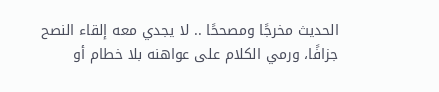الحديث مخرجًا ومصححًا .. لا يجدي معه إلقاء النصح جزافًا، ورمي الكلام على عواهنه بلا خطام أو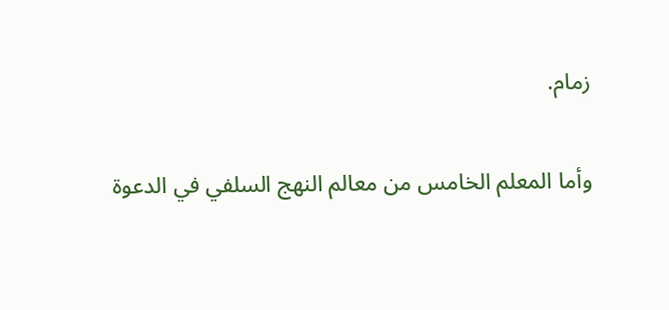زمام.

وأما المعلم الخامس من معالم النهج السلفي في الدعوة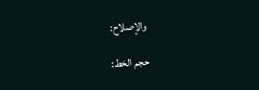والإصلاح:

حجم الخط: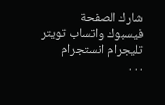شارك الصفحة
فيسبوك واتساب تويتر تليجرام انستجرام
. . .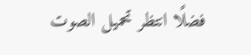فضلًا انتظر تحميل الصوت